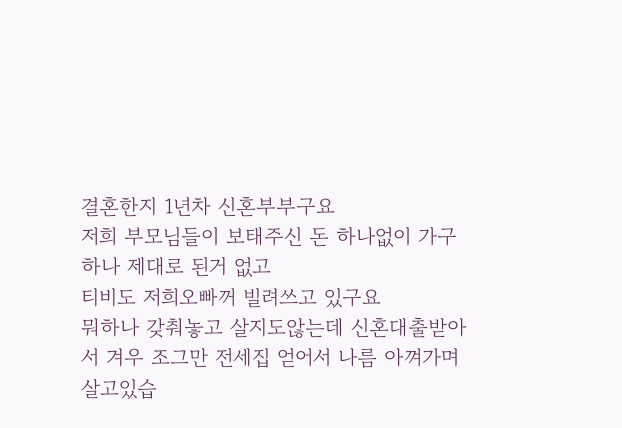결혼한지 1년차 신혼부부구요
저희 부모님들이 보태주신 돈 하나없이 가구하나 제대로 된거 없고
티비도 저희오빠꺼 빌려쓰고 있구요
뭐하나 갖춰놓고 살지도않는데 신혼대출받아서 겨우 조그만 전세집 얻어서 나름 아껴가며
살고있습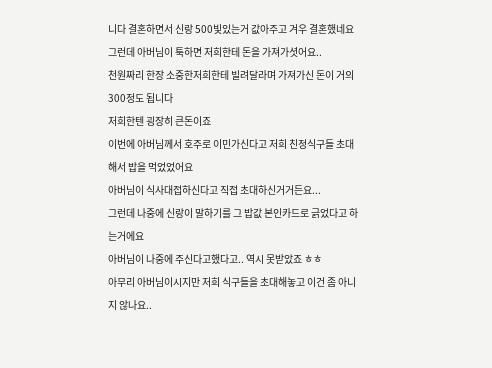니다 결혼하면서 신랑 500빛있는거 값아주고 겨우 결혼했네요
그런데 아버님이 툭하면 저희한테 돈을 가져가셧어요..
천원짜리 한장 소중한저희한테 빌려달라며 가져가신 돈이 거의 300정도 됩니다
저희한텐 굉장히 큰돈이죠
이번에 아버님께서 호주로 이민가신다고 저희 친정식구들 초대해서 밥을 먹었었어요
아버님이 식사대접하신다고 직접 초대하신거거든요...
그런데 나중에 신랑이 말하기를 그 밥값 본인카드로 긁었다고 하는거에요
아버님이 나중에 주신다고했다고.. 역시 못받았죠 ㅎㅎ
아무리 아버님이시지만 저희 식구들을 초대해놓고 이건 좀 아니지 않나요..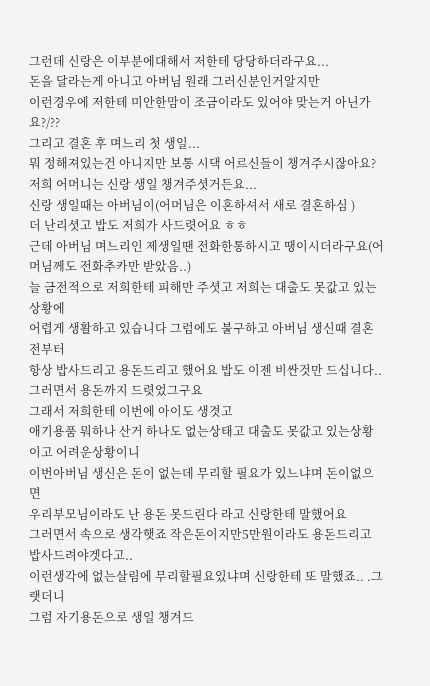그런데 신랑은 이부분에대해서 저한테 당당하더라구요...
돈을 달라는게 아니고 아버님 원래 그러신분인거알지만
이런경우에 저한테 미안한맘이 조금이라도 있어야 맞는거 아닌가요?/??
그리고 결혼 후 며느리 첫 생일...
뭐 정해져있는건 아니지만 보통 시댁 어르신들이 챙겨주시잖아요?
저희 어머니는 신랑 생일 챙겨주셧거든요...
신랑 생일때는 아버님이(어머님은 이혼하셔서 새로 결혼하심 )
더 난리셧고 밥도 저희가 사드렷어요 ㅎㅎ
근데 아버님 며느리인 제생일땐 전화한통하시고 땡이시더라구요(어머님께도 전화추카만 받았음..)
늘 금전적으로 저희한테 피해만 주셧고 저희는 대출도 못값고 있는상황에
어렵게 생활하고 있습니다 그럼에도 불구하고 아버님 생신때 결혼전부터
항상 밥사드리고 용돈드리고 했어요 밥도 이젠 비싼것만 드십니다..
그러면서 용돈까지 드렷었그구요
그래서 저희한테 이번에 아이도 생겻고
애기용품 뭐하나 산거 하나도 없는상태고 대출도 못값고 있는상황이고 어려운상황이니
이번아버님 생신은 돈이 없는데 무리할 필요가 있느냐며 돈이없으면
우리부모님이라도 난 용돈 못드린다 라고 신랑한테 말했어요
그러면서 속으로 생각햇죠 작은돈이지만5만원이라도 용돈드리고 밥사드려야겟다고..
이런생각에 없는살림에 무리할필요있냐며 신랑한테 또 말했죠.. .그랫더니
그럼 자기용돈으로 생일 챙겨드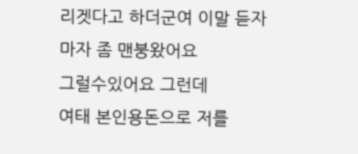리겟다고 하더군여 이말 듣자마자 좀 맨붕왔어요
그럴수있어요 그런데
여태 본인용돈으로 저를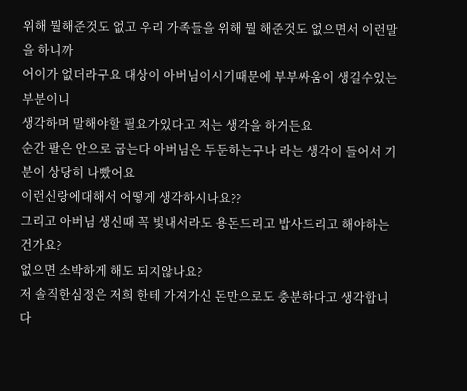위해 뭘해준것도 없고 우리 가족들을 위해 뭘 해준것도 없으면서 이런말을 하니까
어이가 없더라구요 대상이 아버님이시기때문에 부부싸움이 생길수있는부분이니
생각하며 말해야할 필요가있다고 저는 생각을 하거든요
순간 팔은 안으로 굽는다 아버님은 두둔하는구나 라는 생각이 들어서 기분이 상당히 나빴어요
이런신랑에대해서 어떻게 생각하시나요??
그리고 아버님 생신때 꼭 빛내서라도 용돈드리고 밥사드리고 해야하는건가요?
없으면 소박하게 해도 되지않나요?
저 솔직한심정은 저희 한테 가져가신 돈만으로도 충분하다고 생각합니다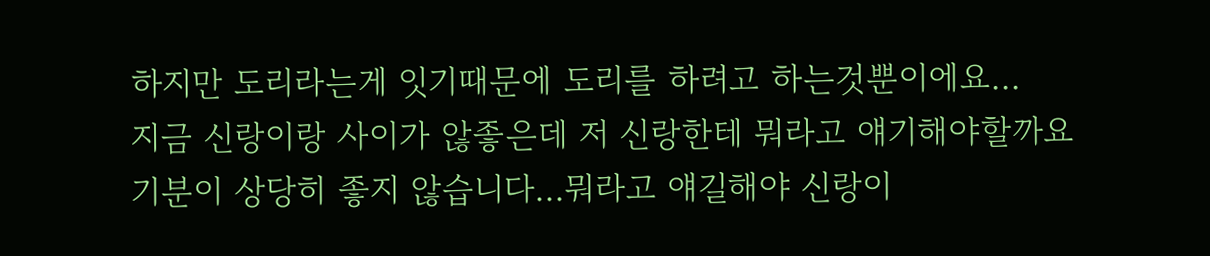하지만 도리라는게 잇기때문에 도리를 하려고 하는것뿐이에요...
지금 신랑이랑 사이가 않좋은데 저 신랑한테 뭐라고 얘기해야할까요
기분이 상당히 좋지 않습니다...뭐라고 얘길해야 신랑이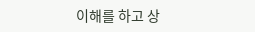이해를 하고 상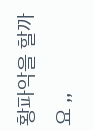황파악을 할까요 ,,